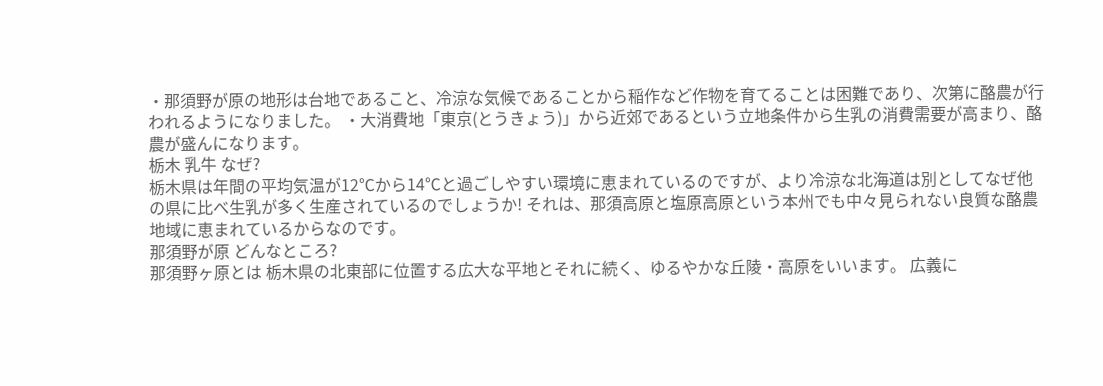・那須野が原の地形は台地であること、冷涼な気候であることから稲作など作物を育てることは困難であり、次第に酪農が行われるようになりました。 ・大消費地「東京(とうきょう)」から近郊であるという立地条件から生乳の消費需要が高まり、酪農が盛んになります。
栃木 乳牛 なぜ?
栃木県は年間の平均気温が12℃から14℃と過ごしやすい環境に恵まれているのですが、より冷涼な北海道は別としてなぜ他の県に比べ生乳が多く生産されているのでしょうか! それは、那須高原と塩原高原という本州でも中々見られない良質な酪農地域に恵まれているからなのです。
那須野が原 どんなところ?
那須野ヶ原とは 栃木県の北東部に位置する広大な平地とそれに続く、ゆるやかな丘陵・高原をいいます。 広義に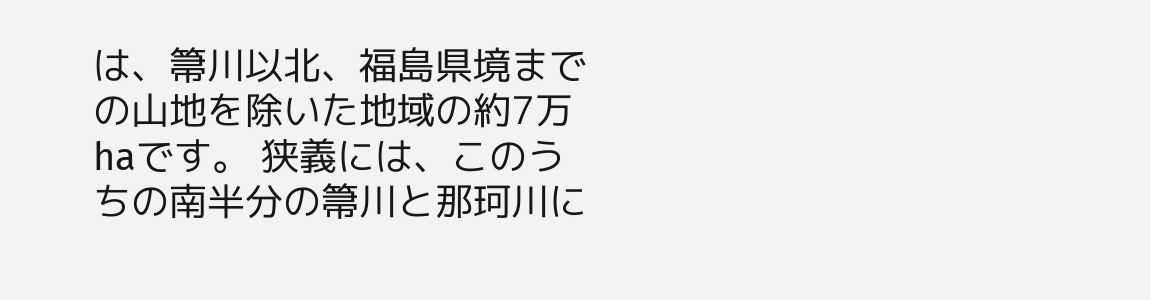は、箒川以北、福島県境までの山地を除いた地域の約7万haです。 狭義には、このうちの南半分の箒川と那珂川に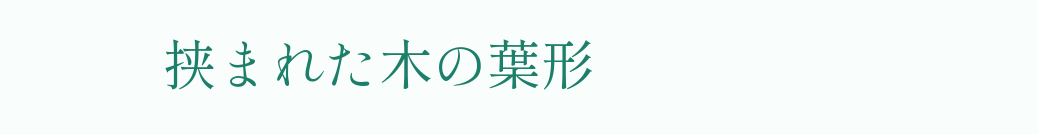挟まれた木の葉形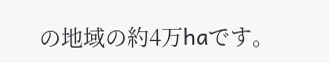の地域の約4万haです。